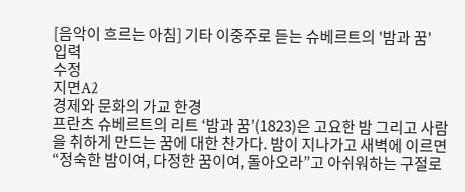[음악이 흐르는 아침] 기타 이중주로 듣는 슈베르트의 '밤과 꿈'
입력
수정
지면A2
경제와 문화의 가교 한경
프란츠 슈베르트의 리트 ‘밤과 꿈’(1823)은 고요한 밤 그리고 사람을 취하게 만드는 꿈에 대한 찬가다. 밤이 지나가고 새벽에 이르면 “정숙한 밤이여, 다정한 꿈이여, 돌아오라”고 아쉬워하는 구절로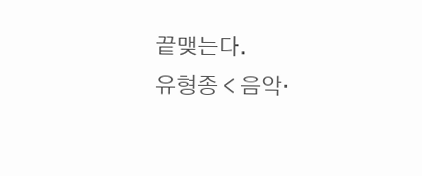끝맺는다.
유형종 < 음악·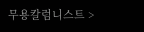무용칼럼니스트 >